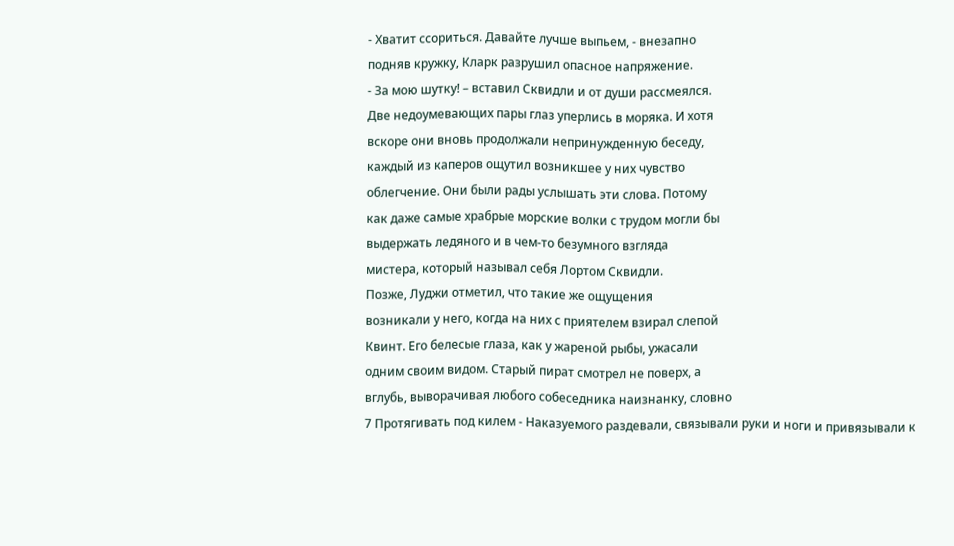- Хватит ссориться. Давайте лучше выпьем, - внезапно
подняв кружку, Кларк разрушил опасное напряжение.
- За мою шутку! – вставил Сквидли и от души рассмеялся.
Две недоумевающих пары глаз уперлись в моряка. И хотя
вскоре они вновь продолжали непринужденную беседу,
каждый из каперов ощутил возникшее у них чувство
облегчение. Они были рады услышать эти слова. Потому
как даже самые храбрые морские волки с трудом могли бы
выдержать ледяного и в чем-то безумного взгляда
мистера, который называл себя Лортом Сквидли.
Позже, Луджи отметил, что такие же ощущения
возникали у него, когда на них с приятелем взирал слепой
Квинт. Его белесые глаза, как у жареной рыбы, ужасали
одним своим видом. Старый пират смотрел не поверх, а
вглубь, выворачивая любого собеседника наизнанку, словно
7 Протягивать под килем - Наказуемого раздевали, связывали руки и ноги и привязывали к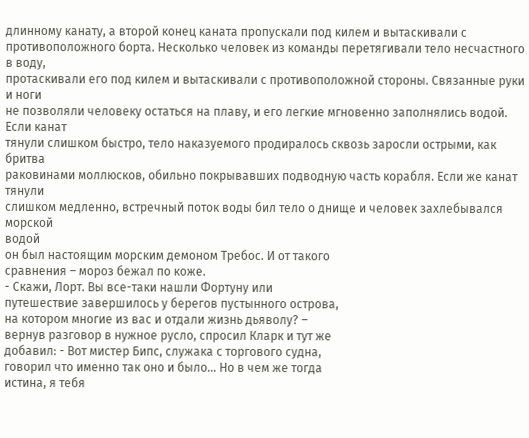длинному канату, а второй конец каната пропускали под килем и вытаскивали с
противоположного борта. Несколько человек из команды перетягивали тело несчастного в воду,
протаскивали его под килем и вытаскивали с противоположной стороны. Связанные руки и ноги
не позволяли человеку остаться на плаву, и его легкие мгновенно заполнялись водой. Если канат
тянули слишком быстро, тело наказуемого продиралось сквозь заросли острыми, как бритва
раковинами моллюсков, обильно покрывавших подводную часть корабля. Если же канат тянули
слишком медленно, встречный поток воды бил тело о днище и человек захлебывался морской
водой
он был настоящим морским демоном Требос. И от такого
сравнения – мороз бежал по коже.
- Скажи, Лорт. Вы все-таки нашли Фортуну или
путешествие завершилось у берегов пустынного острова,
на котором многие из вас и отдали жизнь дьяволу? –
вернув разговор в нужное русло, спросил Кларк и тут же
добавил: - Вот мистер Бипс, служака с торгового судна,
говорил что именно так оно и было… Но в чем же тогда
истина, я тебя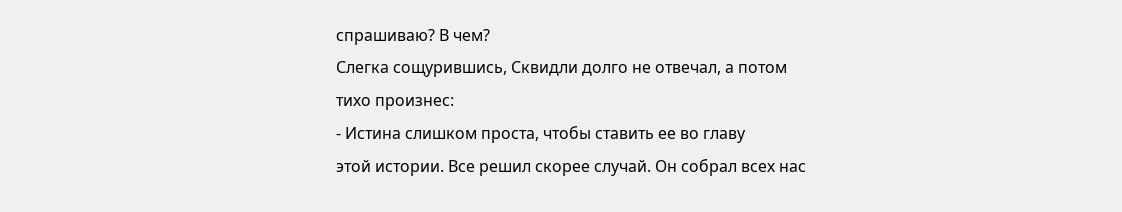спрашиваю? В чем?
Слегка сощурившись, Сквидли долго не отвечал, а потом
тихо произнес:
- Истина слишком проста, чтобы ставить ее во главу
этой истории. Все решил скорее случай. Он собрал всех нас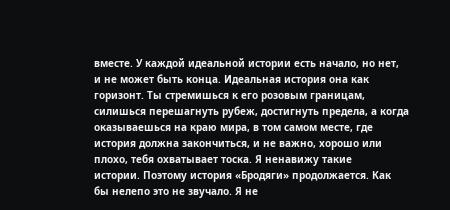вместе. У каждой идеальной истории есть начало, но нет,
и не может быть конца. Идеальная история она как
горизонт. Ты стремишься к его розовым границам,
силишься перешагнуть рубеж, достигнуть предела, а когда
оказываешься на краю мира, в том самом месте, где
история должна закончиться, и не важно, хорошо или
плохо, тебя охватывает тоска. Я ненавижу такие
истории. Поэтому история «Бродяги» продолжается. Как
бы нелепо это не звучало. Я не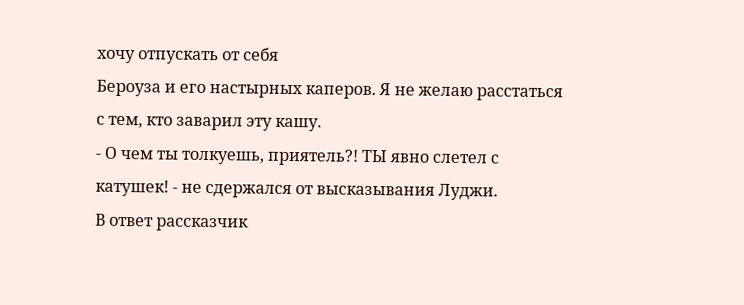хочу отпускать от себя
Бероуза и его настырных каперов. Я не желаю расстаться
с тем, кто заварил эту кашу.
- О чем ты толкуешь, приятель?! ТЫ явно слетел с
катушек! - не сдержался от высказывания Луджи.
В ответ рассказчик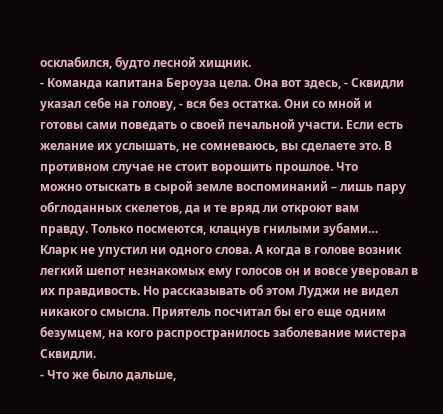осклабился, будто лесной хищник.
- Команда капитана Бероуза цела. Она вот здесь, - Сквидли
указал себе на голову, - вся без остатка. Они со мной и
готовы сами поведать о своей печальной участи. Если есть
желание их услышать, не сомневаюсь, вы сделаете это. В
противном случае не стоит ворошить прошлое. Что
можно отыскать в сырой земле воспоминаний – лишь пару
обглоданных скелетов, да и те вряд ли откроют вам
правду. Только посмеются, клацнув гнилыми зубами…
Кларк не упустил ни одного слова. А когда в голове возник
легкий шепот незнакомых ему голосов он и вовсе уверовал в
их правдивость. Но рассказывать об этом Луджи не видел
никакого смысла. Приятель посчитал бы его еще одним
безумцем, на кого распространилось заболевание мистера
Сквидли.
- Что же было дальше,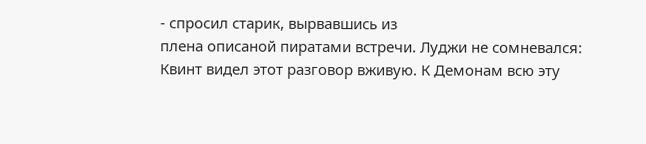- спросил старик, вырвавшись из
плена описаной пиратами встречи. Луджи не сомневался:
Квинт видел этот разговор вживую. К Демонам всю эту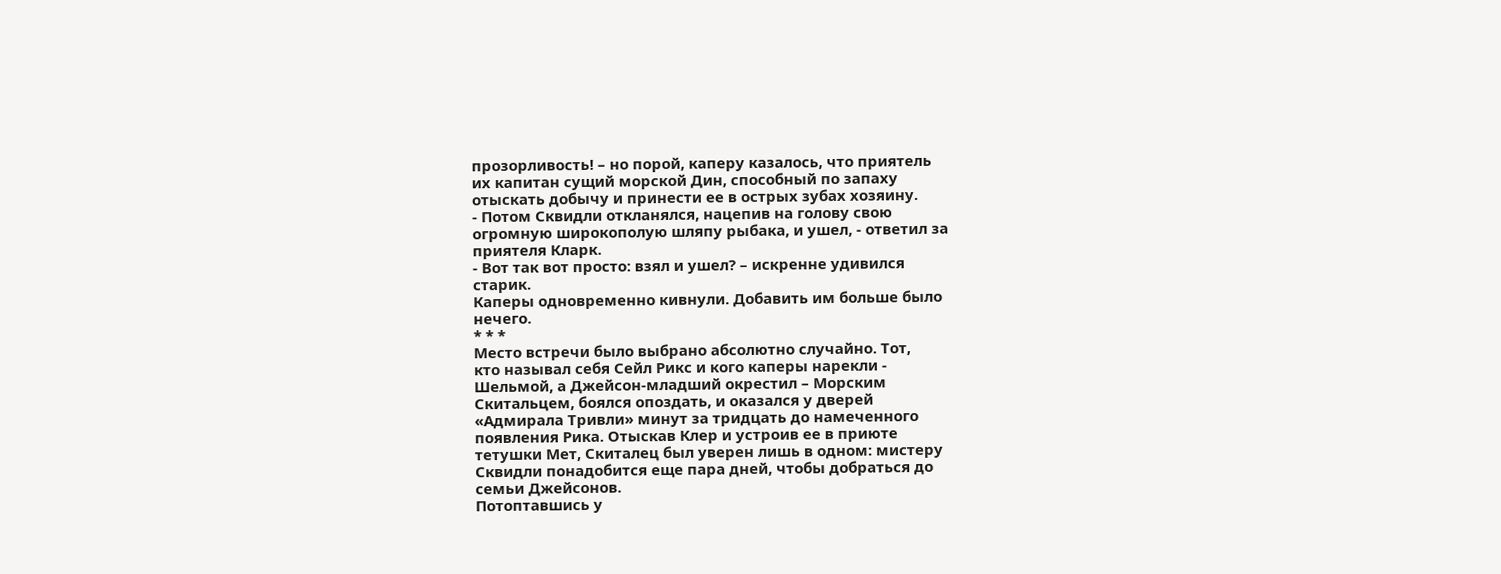прозорливость! – но порой, каперу казалось, что приятель
их капитан сущий морской Дин, способный по запаху
отыскать добычу и принести ее в острых зубах хозяину.
- Потом Сквидли откланялся, нацепив на голову свою
огромную широкополую шляпу рыбака, и ушел, - ответил за
приятеля Кларк.
- Вот так вот просто: взял и ушел? – искренне удивился
старик.
Каперы одновременно кивнули. Добавить им больше было
нечего.
* * *
Место встречи было выбрано абсолютно случайно. Тот,
кто называл себя Сейл Рикс и кого каперы нарекли -
Шельмой, а Джейсон-младший окрестил – Морским
Скитальцем, боялся опоздать, и оказался у дверей
«Адмирала Тривли» минут за тридцать до намеченного
появления Рика. Отыскав Клер и устроив ее в приюте
тетушки Мет, Скиталец был уверен лишь в одном: мистеру
Сквидли понадобится еще пара дней, чтобы добраться до
семьи Джейсонов.
Потоптавшись у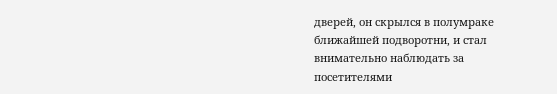дверей, он скрылся в полумраке
ближайшей подворотни, и стал внимательно наблюдать за
посетителями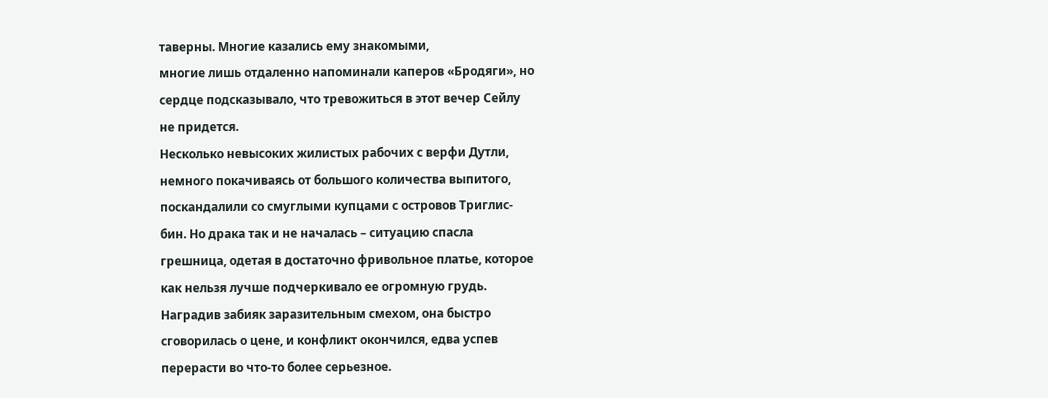таверны. Многие казались ему знакомыми,
многие лишь отдаленно напоминали каперов «Бродяги», но
сердце подсказывало, что тревожиться в этот вечер Сейлу
не придется.
Несколько невысоких жилистых рабочих с верфи Дутли,
немного покачиваясь от большого количества выпитого,
поскандалили со смуглыми купцами с островов Триглис-
бин. Но драка так и не началась – ситуацию спасла
грешница, одетая в достаточно фривольное платье, которое
как нельзя лучше подчеркивало ее огромную грудь.
Наградив забияк заразительным смехом, она быстро
сговорилась о цене, и конфликт окончился, едва успев
перерасти во что-то более серьезное.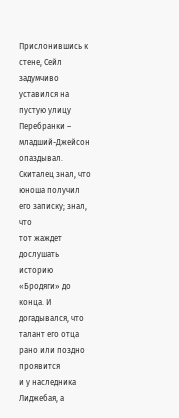Прислонившись к стене, Сейл задумчиво уставился на
пустую улицу Перебранки – младший-Джейсон опаздывал.
Скиталец знал, что юноша получил его записку; знал, что
тот жаждет дослушать историю «Бродяги» до конца. И
догадывался, что талант его отца рано или поздно проявится
и у наследника Лиджебая, а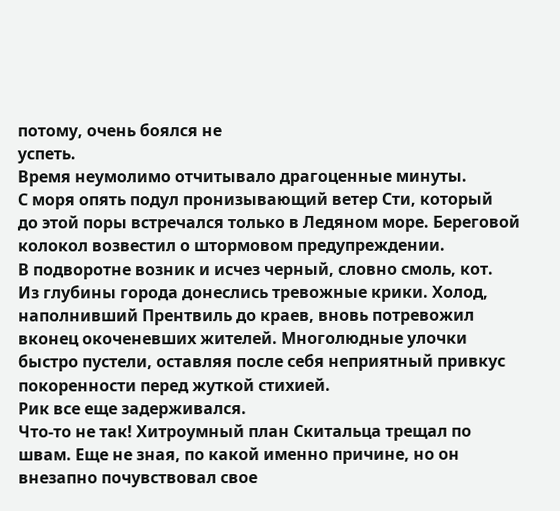потому, очень боялся не
успеть.
Время неумолимо отчитывало драгоценные минуты.
С моря опять подул пронизывающий ветер Сти, который
до этой поры встречался только в Ледяном море. Береговой
колокол возвестил о штормовом предупреждении.
В подворотне возник и исчез черный, словно смоль, кот.
Из глубины города донеслись тревожные крики. Холод,
наполнивший Прентвиль до краев, вновь потревожил
вконец окоченевших жителей. Многолюдные улочки
быстро пустели, оставляя после себя неприятный привкус
покоренности перед жуткой стихией.
Рик все еще задерживался.
Что-то не так! Хитроумный план Скитальца трещал по
швам. Еще не зная, по какой именно причине, но он
внезапно почувствовал свое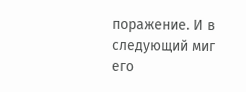поражение. И в следующий миг
его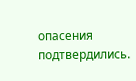опасения подтвердились.